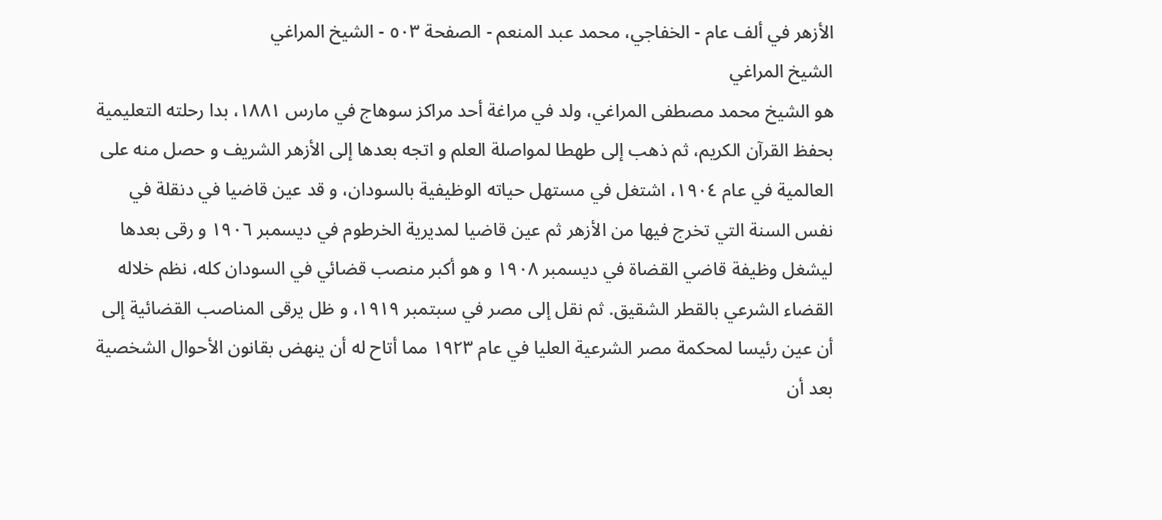الأزهر في ألف عام - الخفاجي، محمد عبد المنعم - الصفحة ٥٠٣ - الشيخ المراغي
الشيخ المراغي
هو الشيخ محمد مصطفى المراغي، ولد في مراغة أحد مراكز سوهاج في مارس ١٨٨١، بدا رحلته التعليمية بحفظ القرآن الكريم، ثم ذهب إلى طهطا لمواصلة العلم و اتجه بعدها إلى الأزهر الشريف و حصل منه على العالمية في عام ١٩٠٤، اشتغل في مستهل حياته الوظيفية بالسودان، و قد عين قاضيا في دنقلة في نفس السنة التي تخرج فيها من الأزهر ثم عين قاضيا لمديرية الخرطوم في ديسمبر ١٩٠٦ و رقى بعدها ليشغل وظيفة قاضي القضاة في ديسمبر ١٩٠٨ و هو أكبر منصب قضائي في السودان كله، نظم خلاله القضاء الشرعي بالقطر الشقيق. ثم نقل إلى مصر في سبتمبر ١٩١٩، و ظل يرقى المناصب القضائية إلى أن عين رئيسا لمحكمة مصر الشرعية العليا في عام ١٩٢٣ مما أتاح له أن ينهض بقانون الأحوال الشخصية بعد أن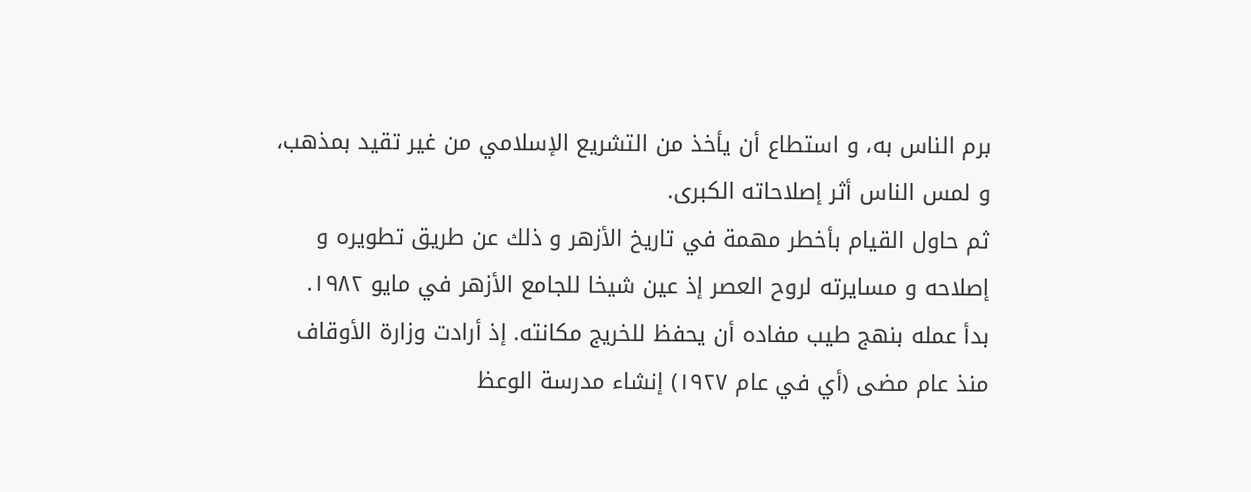برم الناس به، و استطاع أن يأخذ من التشريع الإسلامي من غير تقيد بمذهب، و لمس الناس أثر إصلاحاته الكبرى.
ثم حاول القيام بأخطر مهمة في تاريخ الأزهر و ذلك عن طريق تطويره و إصلاحه و مسايرته لروح العصر إذ عين شيخا للجامع الأزهر في مايو ١٩٨٢. بدأ عمله بنهج طيب مفاده أن يحفظ للخريج مكانته. إذ أرادت وزارة الأوقاف منذ عام مضى (أي في عام ١٩٢٧) إنشاء مدرسة الوعظ